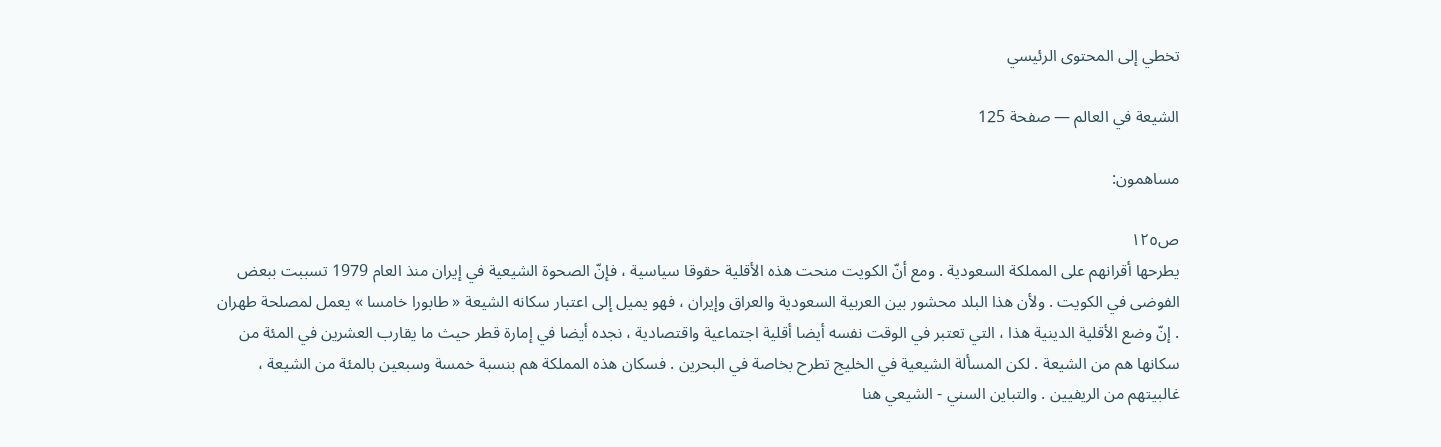تخطي إلى المحتوى الرئيسي

الشيعة في العالم — صفحة 125

مساهمون:

ص١٢٥
يطرحها أقرانهم على المملكة السعودية . ومع أنّ الكويت منحت هذه الأقلية حقوقا سياسية ، فإنّ الصحوة الشيعية في إيران منذ العام 1979 تسببت ببعض الفوضى في الكويت . ولأن هذا البلد محشور بين العربية السعودية والعراق وإيران ، فهو يميل إلى اعتبار سكانه الشيعة « طابورا خامسا » يعمل لمصلحة طهران . إنّ وضع الأقلية الدينية هذا ، التي تعتبر في الوقت نفسه أيضا أقلية اجتماعية واقتصادية ، نجده أيضا في إمارة قطر حيث ما يقارب العشرين في المئة من سكانها هم من الشيعة . لكن المسألة الشيعية في الخليج تطرح بخاصة في البحرين . فسكان هذه المملكة هم بنسبة خمسة وسبعين بالمئة من الشيعة ، غالبيتهم من الريفيين . والتباين السني - الشيعي هنا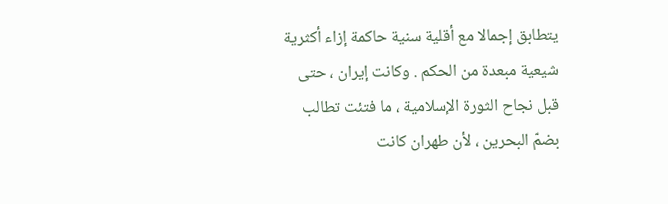يتطابق إجمالا مع أقلية سنية حاكمة إزاء أكثرية شيعية مبعدة من الحكم . وكانت إيران ، حتى قبل نجاح الثورة الإسلامية ، ما فتئت تطالب بضمّ البحرين ، لأن طهران كانت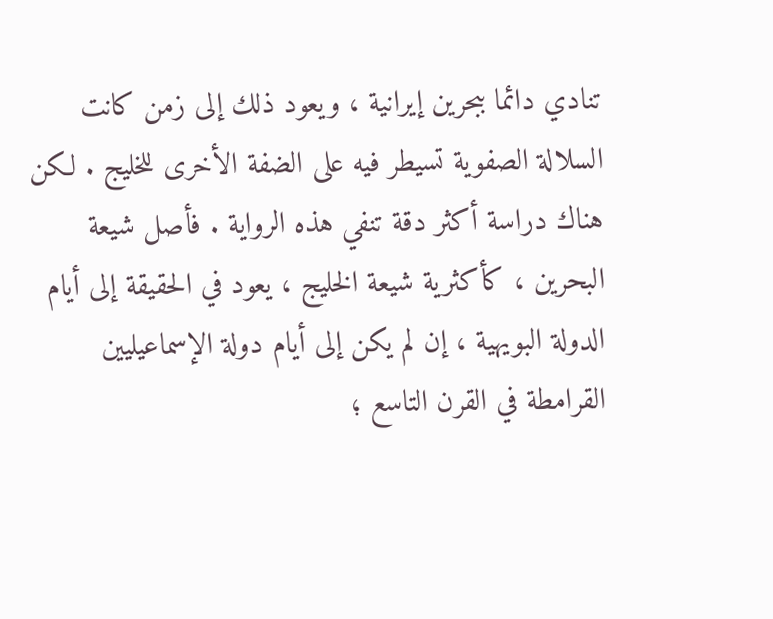تنادي دائما ببحرين إيرانية ، ويعود ذلك إلى زمن كانت السلالة الصفوية تسيطر فيه على الضفة الأخرى للخليج . لكن هناك دراسة أكثر دقة تنفي هذه الرواية . فأصل شيعة البحرين ، كأكثرية شيعة الخليج ، يعود في الحقيقة إلى أيام الدولة البويهية ، إن لم يكن إلى أيام دولة الإسماعيليين القرامطة في القرن التاسع ؛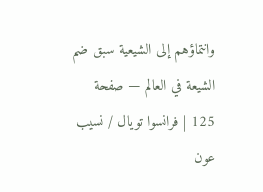وانتماؤهم إلى الشيعية سبق ضم
الشيعة في العالم — صفحة 125 | فرانسوا تويال / نسيب عون